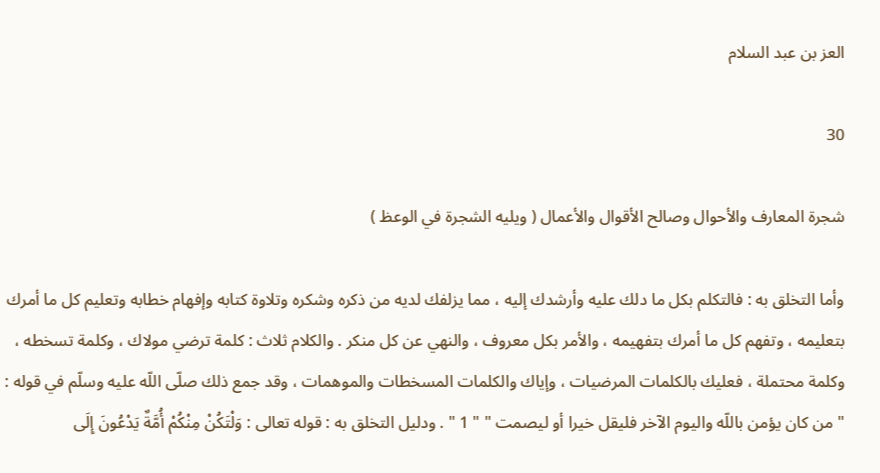العز بن عبد السلام

30

شجرة المعارف والأحوال وصالح الأقوال والأعمال ( ويليه الشجرة في الوعظ )

وأما التخلق به : فالتكلم بكل ما دلك عليه وأرشدك إليه ، مما يزلفك لديه من ذكره وشكره وتلاوة كتابه وإفهام خطابه وتعليم كل ما أمرك بتعليمه ، وتفهم كل ما أمرك بتفهيمه ، والأمر بكل معروف ، والنهي عن كل منكر . والكلام ثلاث : كلمة ترضي مولاك ، وكلمة تسخطه ، وكلمة محتملة ، فعليك بالكلمات المرضيات ، وإياك والكلمات المسخطات والموهمات ، وقد جمع ذلك صلّى اللّه عليه وسلّم في قوله : " من كان يؤمن باللّه واليوم الآخر فليقل خيرا أو ليصمت " " 1 " . ودليل التخلق به : قوله تعالى : وَلْتَكُنْ مِنْكُمْ أُمَّةٌ يَدْعُونَ إِلَى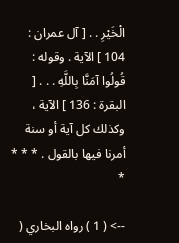الْخَيْرِ . . [ آل عمران : 104 ] الآية . وقوله : قُولُوا آمَنَّا بِاللَّهِ . . . [ البقرة : 136 ] الآية ، وكذلك كل آية أو سنة أمرنا فيها بالقول . * * * *

--> ( 1 ) رواه البخاري (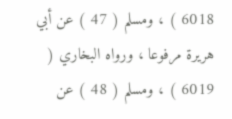6018 ) ، ومسلم ( 47 ) عن أبي هريرة مرفوعا ، ورواه البخاري ( 6019 ) ، ومسلم ( 48 ) عن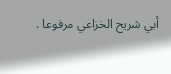أبي شريح الخزاعي مرفوعا .